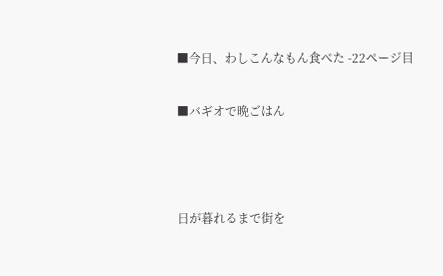■今日、わしこんなもん食べた -22ページ目

■バギオで晩ごはん



日が暮れるまで街を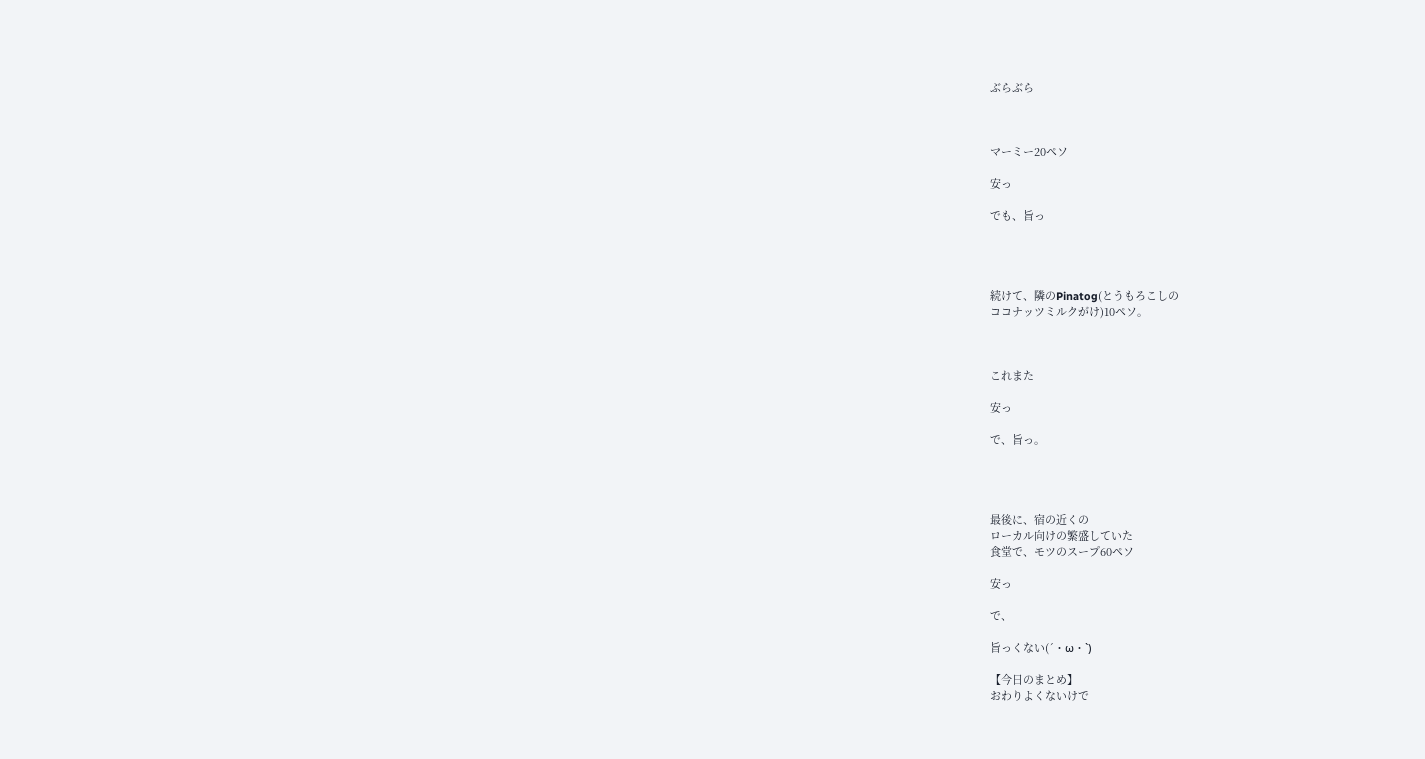ぶらぶら



マーミー20ペソ

安っ

でも、旨っ




続けて、隣のPinatog(とうもろこしの
ココナッツミルクがけ)10ペソ。



これまた

安っ

で、旨っ。




最後に、宿の近くの
ローカル向けの繁盛していた
食堂で、モツのスープ60ペソ

安っ

で、

旨っくない(´・ω・`)

【今日のまとめ】
おわりよくないけで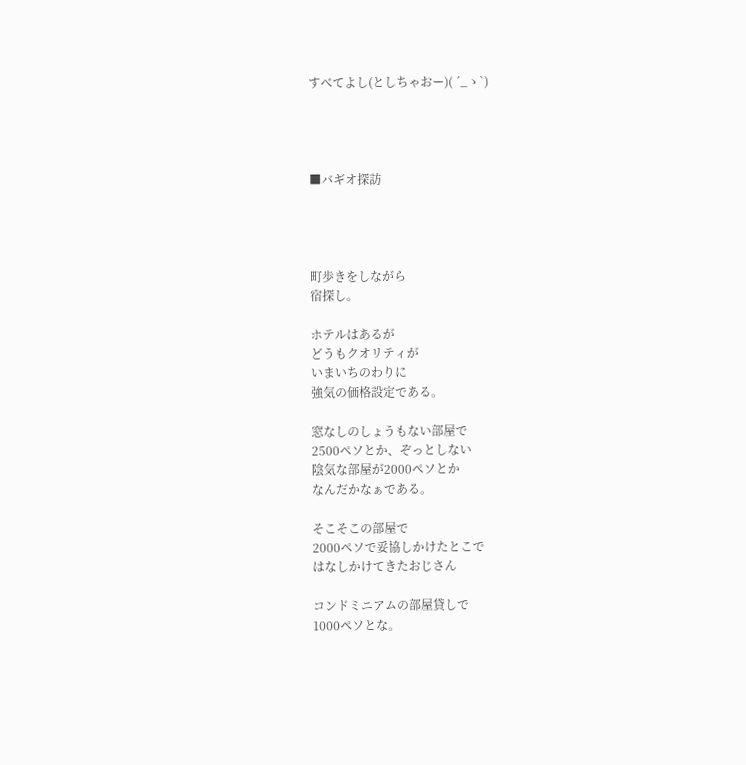すべてよし(としちゃおー)( ´_ゝ`)




■バギオ探訪




町歩きをしながら
宿探し。

ホテルはあるが
どうもクオリティが
いまいちのわりに
強気の価格設定である。

窓なしのしょうもない部屋で
2500ペソとか、ぞっとしない
陰気な部屋が2000ペソとか
なんだかなぁである。

そこそこの部屋で
2000ペソで妥協しかけたとこで
はなしかけてきたおじさん

コンドミニアムの部屋貸しで
1000ペソとな。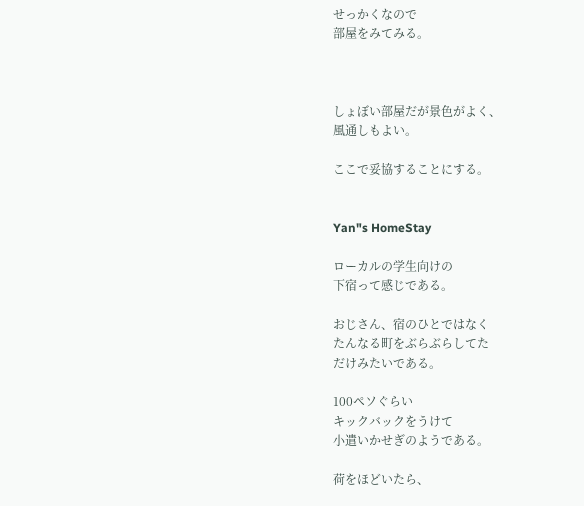せっかくなので
部屋をみてみる。



しょぼい部屋だが景色がよく、
風通しもよい。

ここで妥協することにする。


Yan"s HomeStay

ローカルの学生向けの
下宿って感じである。

おじさん、宿のひとではなく
たんなる町をぶらぶらしてた
だけみたいである。

100ペソぐらい
キックバックをうけて
小遣いかせぎのようである。

荷をほどいたら、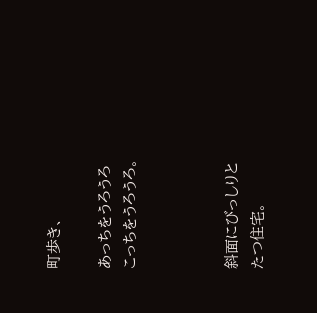町歩き、

あっちをうろうろ
こっちをうろうろ。



斜面にびっしりと
たつ住宅。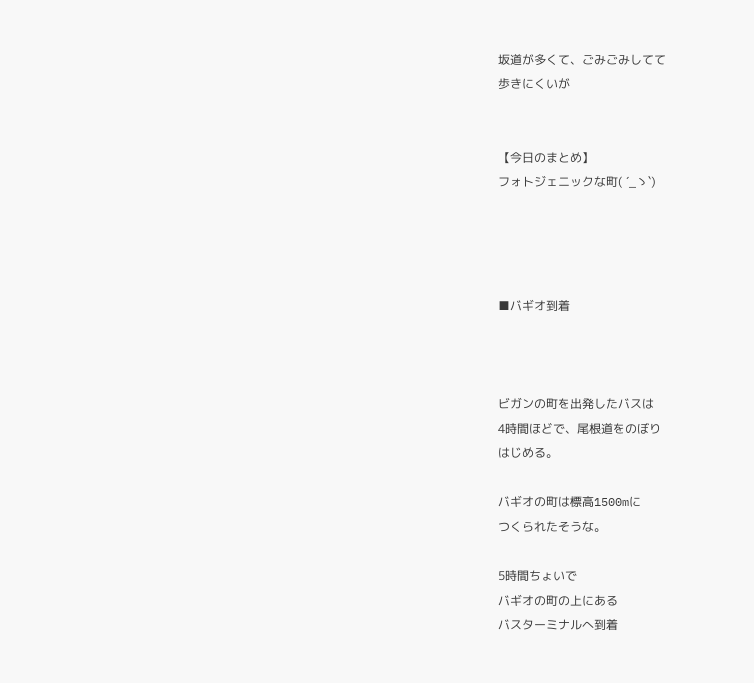坂道が多くて、ごみごみしてて
歩きにくいが


【今日のまとめ】
フォトジェニックな町( ´_ゝ`)




■バギオ到着



ビガンの町を出発したバスは
4時間ほどで、尾根道をのぼり
はじめる。

バギオの町は標高1500mに
つくられたそうな。

5時間ちょいで
バギオの町の上にある
バスターミナルへ到着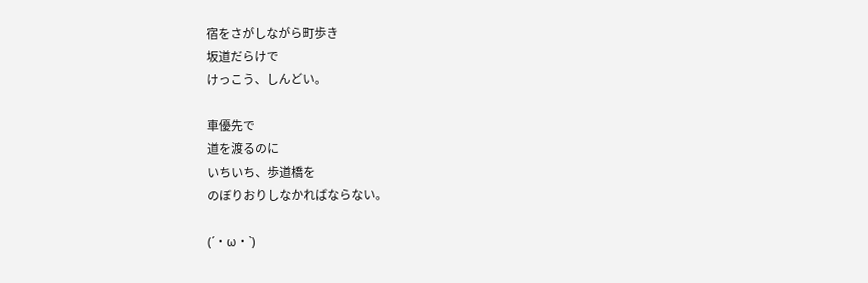宿をさがしながら町歩き
坂道だらけで
けっこう、しんどい。

車優先で
道を渡るのに
いちいち、歩道橋を
のぼりおりしなかればならない。

(´・ω・`)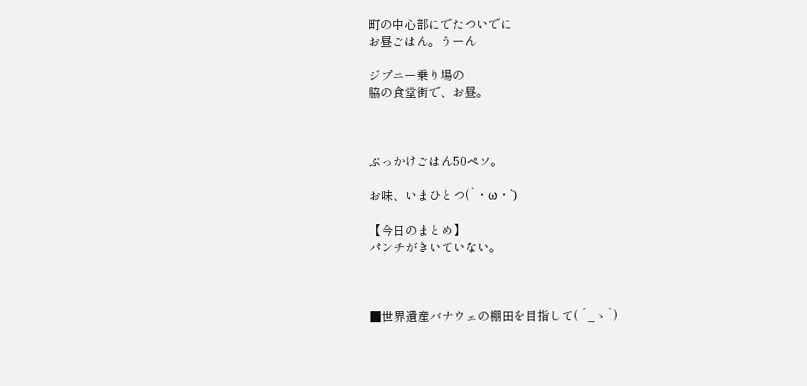町の中心部にでたついでに
お昼ごはん。うーん

ジプニー乗り場の
脇の食堂街で、お昼。



ぶっかけごはん50ペソ。

お味、いまひとつ(´・ω・`)

【今日のまとめ】
パンチがきいていない。



■世界遺産バナウェの棚田を目指して( ´_ゝ`)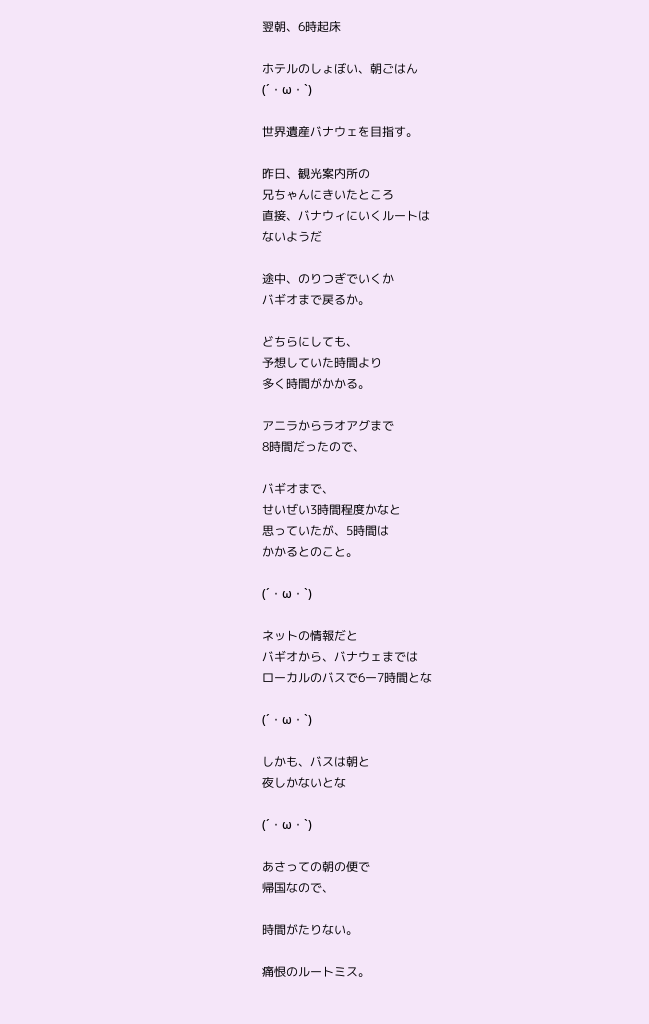翌朝、6時起床

ホテルのしょぼい、朝ごはん
(´・ω・`)

世界遺産バナウェを目指す。

昨日、観光案内所の
兄ちゃんにきいたところ
直接、バナウィにいくルートは
ないようだ

途中、のりつぎでいくか
バギオまで戻るか。

どちらにしても、
予想していた時間より
多く時間がかかる。

アニラからラオアグまで
8時間だったので、

バギオまで、
せいぜい3時間程度かなと
思っていたが、5時間は
かかるとのこと。

(´・ω・`)

ネットの情報だと
バギオから、バナウェまでは
ローカルのバスで6ー7時間とな

(´・ω・`)

しかも、バスは朝と
夜しかないとな

(´・ω・`)

あさっての朝の便で
帰国なので、

時間がたりない。

痛恨のルートミス。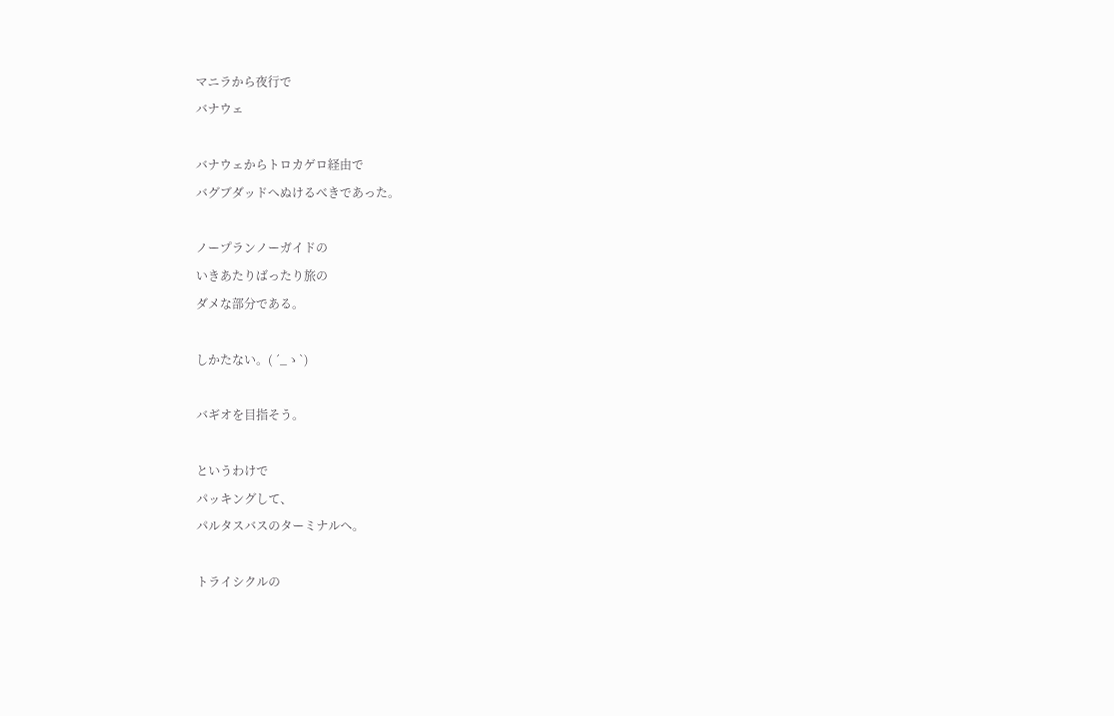マニラから夜行で
バナウェ

バナウェからトロカゲロ経由で
バグブダッドへぬけるべきであった。

ノープランノーガイドの
いきあたりばったり旅の
ダメな部分である。

しかたない。( ´_ゝ`)

バギオを目指そう。

というわけで
パッキングして、
パルタスバスのターミナルへ。

トライシクルの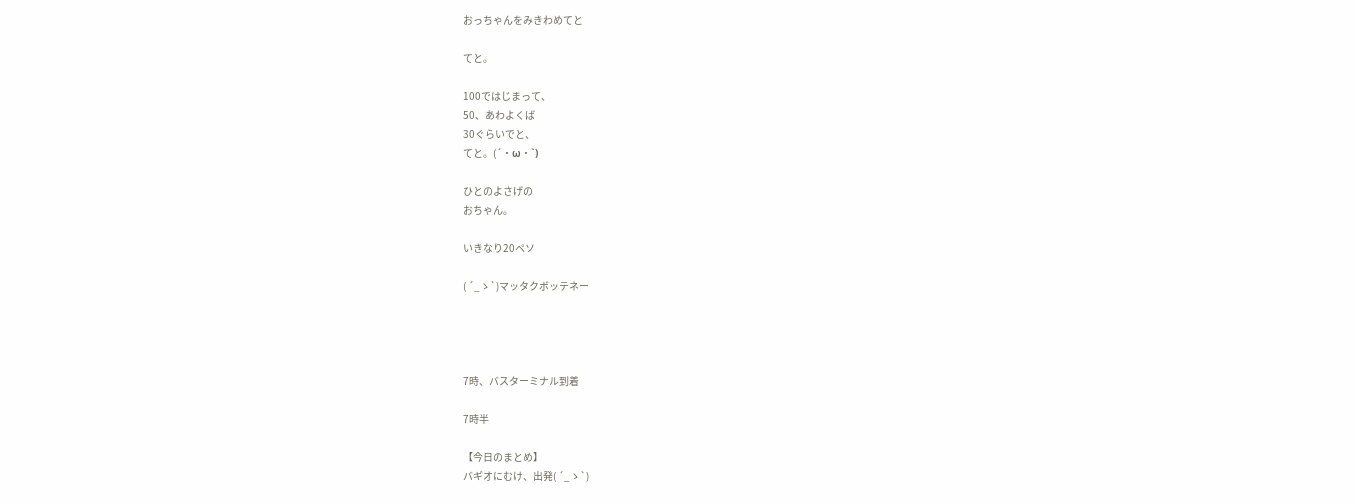おっちゃんをみきわめてと

てと。

100ではじまって、
50、あわよくば
30ぐらいでと、
てと。(´・ω・`)

ひとのよさげの
おちゃん。

いきなり20ペソ

( ´_ゝ`)マッタクボッテネー




7時、バスターミナル到着

7時半

【今日のまとめ】
バギオにむけ、出発( ´_ゝ`)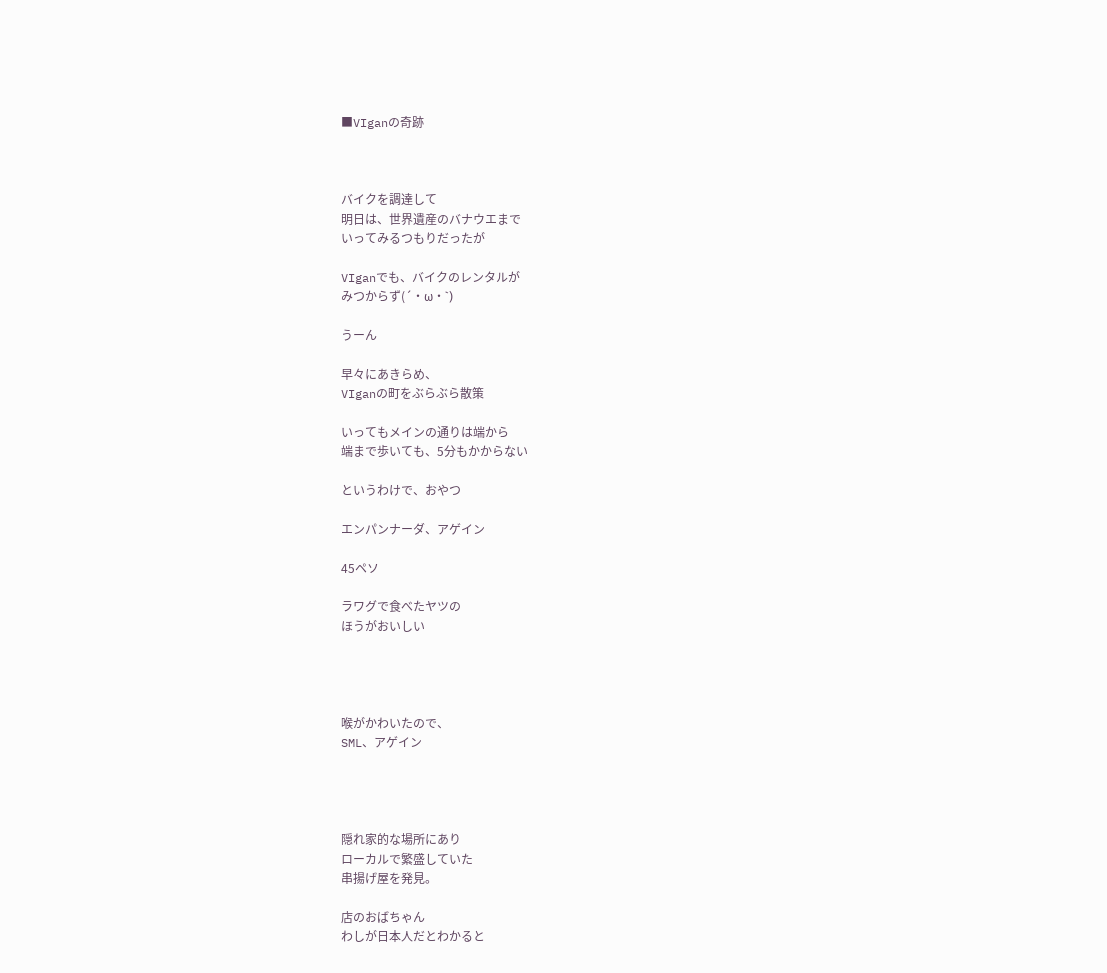■VIganの奇跡



バイクを調達して
明日は、世界遺産のバナウエまで
いってみるつもりだったが

VIganでも、バイクのレンタルが
みつからず(´・ω・`)

うーん

早々にあきらめ、
VIganの町をぶらぶら散策

いってもメインの通りは端から
端まで歩いても、5分もかからない

というわけで、おやつ

エンパンナーダ、アゲイン

45ペソ

ラワグで食べたヤツの
ほうがおいしい




喉がかわいたので、
SML、アゲイン




隠れ家的な場所にあり
ローカルで繁盛していた
串揚げ屋を発見。

店のおばちゃん
わしが日本人だとわかると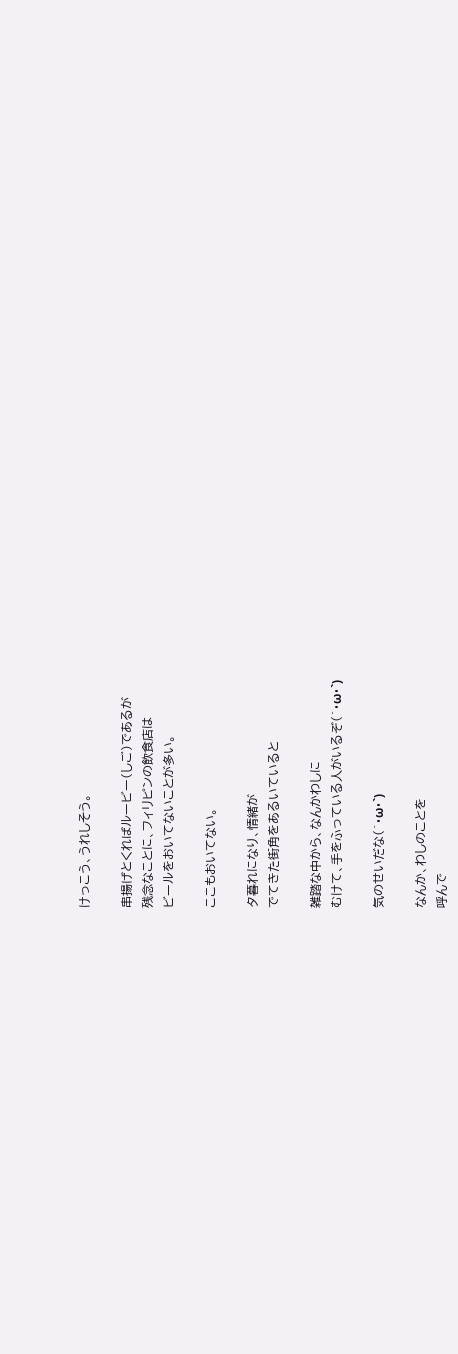けっこう、うれしそう。

串揚げとくればルービー(しご)であるが
残念なことに、フィリピンの飲食店は
ビールをおいてないことが多い。

ここもおいてない。

夕暮れになり、情緒が
でてきた街角をあるいていると

雑踏な中から、なんかわしに
むけて、手をふっている人がいるぞ(´・ω・`)

気のせいだな(´・ω・`)

なんか、わしのことを
呼んで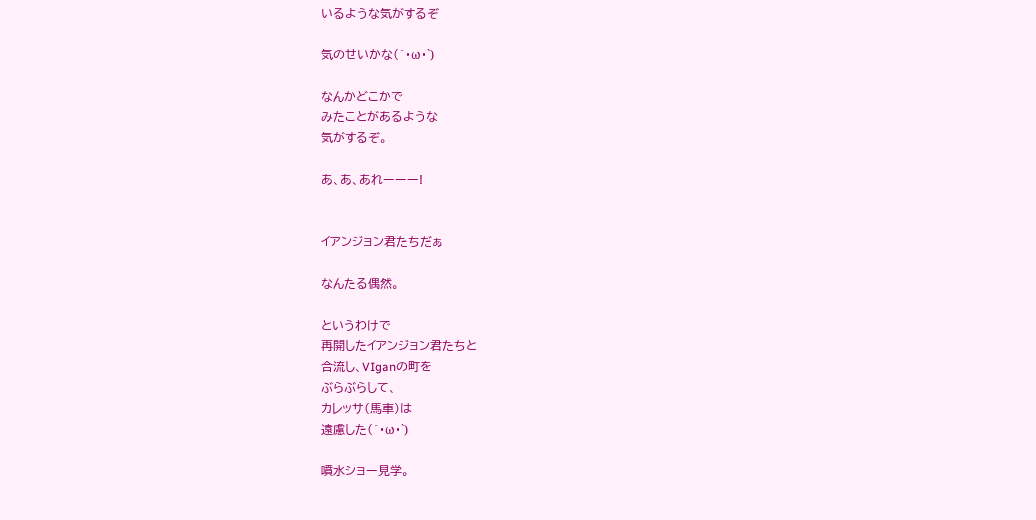いるような気がするぞ

気のせいかな(´・ω・`)

なんかどこかで
みたことがあるような
気がするぞ。

あ、あ、あれーーー!


イアンジョン君たちだぁ

なんたる偶然。

というわけで
再開したイアンジョン君たちと
合流し、VIganの町を
ぶらぶらして、
カレッサ(馬車)は
遠慮した(´・ω・`)

噴水ショー見学。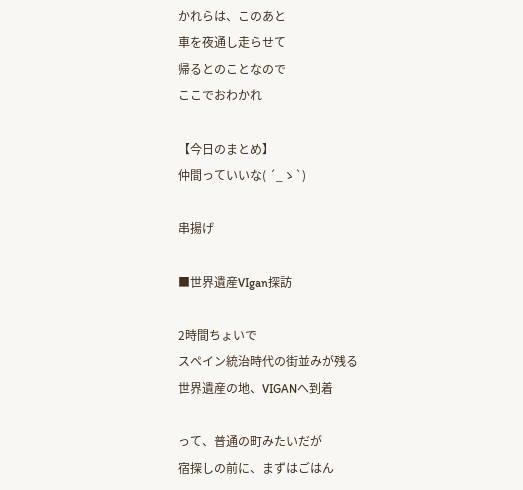かれらは、このあと
車を夜通し走らせて
帰るとのことなので
ここでおわかれ

【今日のまとめ】
仲間っていいな( ´_ゝ`)

串揚げ

■世界遺産VIgan探訪

2時間ちょいで
スペイン統治時代の街並みが残る
世界遺産の地、VIGANへ到着

って、普通の町みたいだが
宿探しの前に、まずはごはん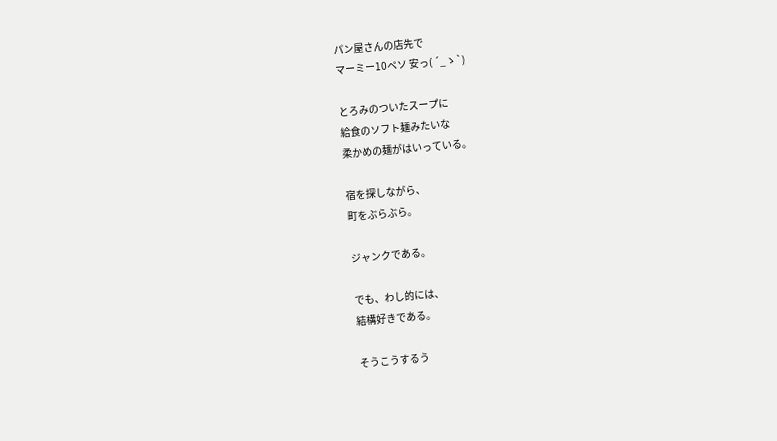パン屋さんの店先で
マーミー10ペソ 安っ( ´_ゝ`)

とろみのついたスープに
給食のソフト麺みたいな
柔かめの麺がはいっている。

宿を探しながら、
町をぶらぶら。

ジャンクである。

でも、わし的には、
結構好きである。

そうこうするう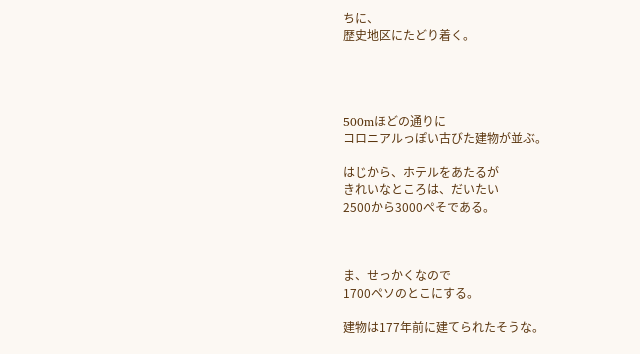ちに、
歴史地区にたどり着く。




500mほどの通りに
コロニアルっぽい古びた建物が並ぶ。

はじから、ホテルをあたるが
きれいなところは、だいたい
2500から3000ぺそである。



ま、せっかくなので
1700ペソのとこにする。

建物は177年前に建てられたそうな。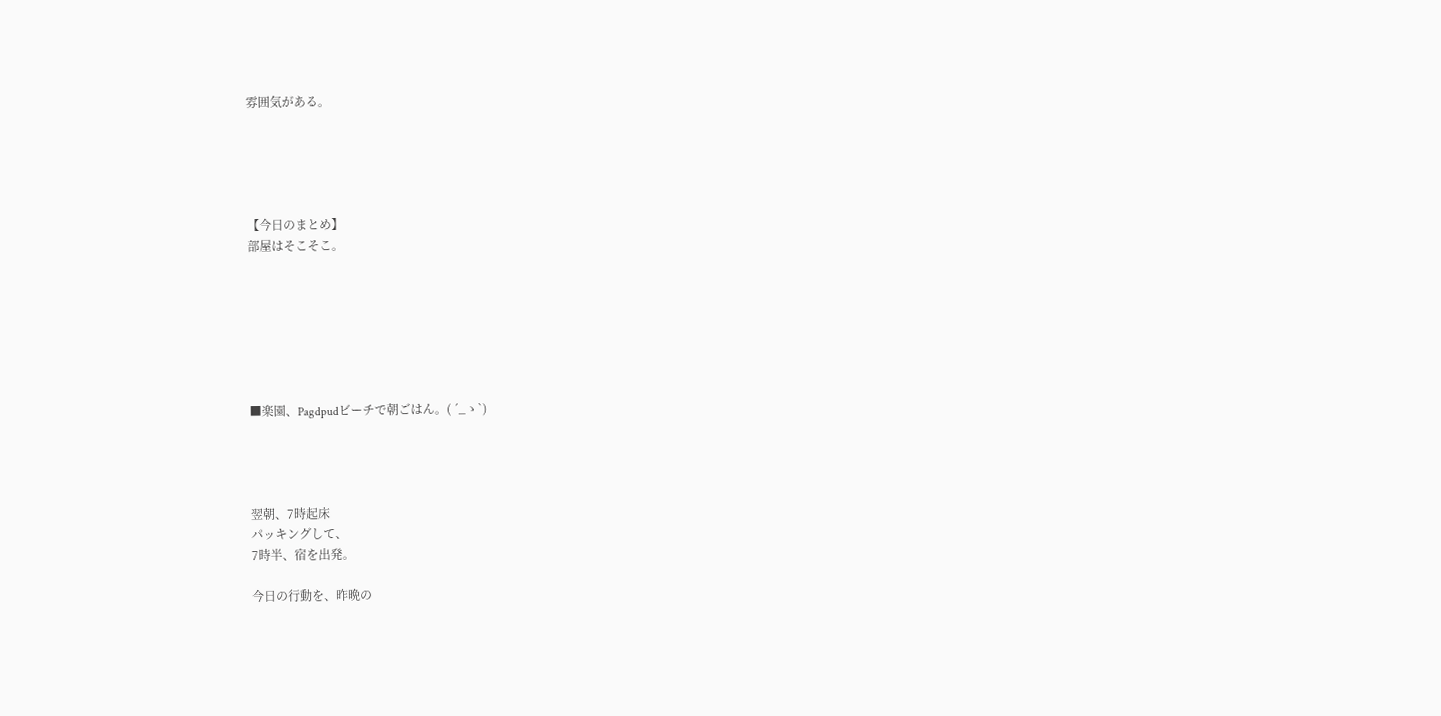雰囲気がある。





【今日のまとめ】
部屋はそこそこ。







■楽園、Pagdpudビーチで朝ごはん。( ´_ゝ`)




翌朝、7時起床
パッキングして、
7時半、宿を出発。

今日の行動を、昨晩の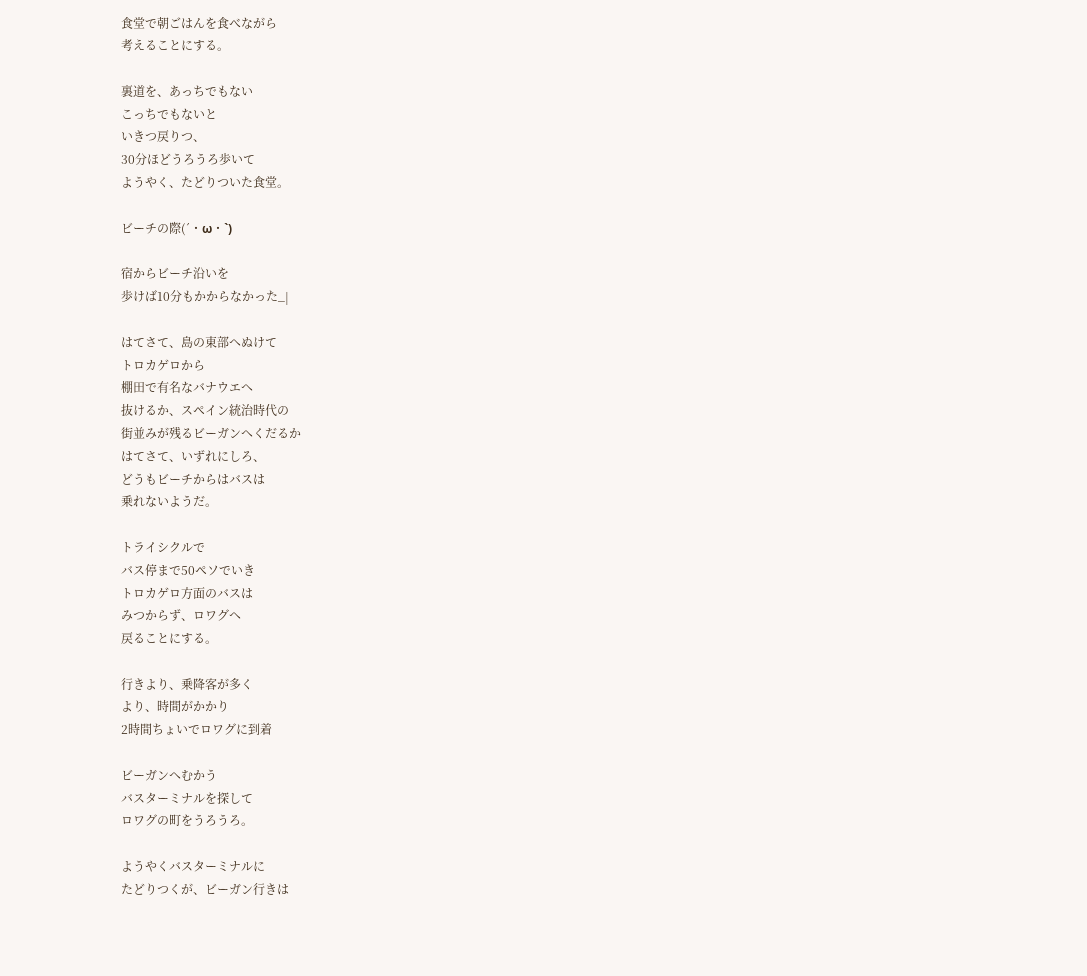食堂で朝ごはんを食べながら
考えることにする。

裏道を、あっちでもない
こっちでもないと
いきつ戻りつ、
30分ほどうろうろ歩いて
ようやく、たどりついた食堂。

ビーチの際(´・ω・`)

宿からビーチ沿いを
歩けば10分もかからなかった_|

はてさて、島の東部へぬけて
トロカゲロから
棚田で有名なバナウエへ
抜けるか、スペイン統治時代の
街並みが残るビーガンへくだるか
はてさて、いずれにしろ、
どうもビーチからはバスは
乗れないようだ。

トライシクルで
バス停まで50ペソでいき
トロカゲロ方面のバスは
みつからず、ロワグへ
戻ることにする。

行きより、乗降客が多く
より、時間がかかり
2時間ちょいでロワグに到着

ビーガンへむかう
バスターミナルを探して
ロワグの町をうろうろ。

ようやくバスターミナルに
たどりつくが、ビーガン行きは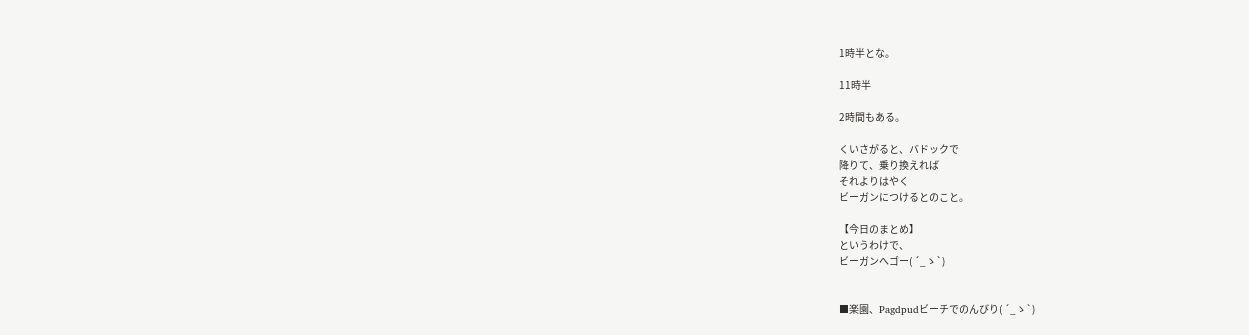1時半とな。

11時半

2時間もある。

くいさがると、バドックで
降りて、乗り換えれば
それよりはやく
ビーガンにつけるとのこと。

【今日のまとめ】
というわけで、
ビーガンへゴー( ´_ゝ`)


■楽園、Pagdpudビーチでのんびり( ´_ゝ`)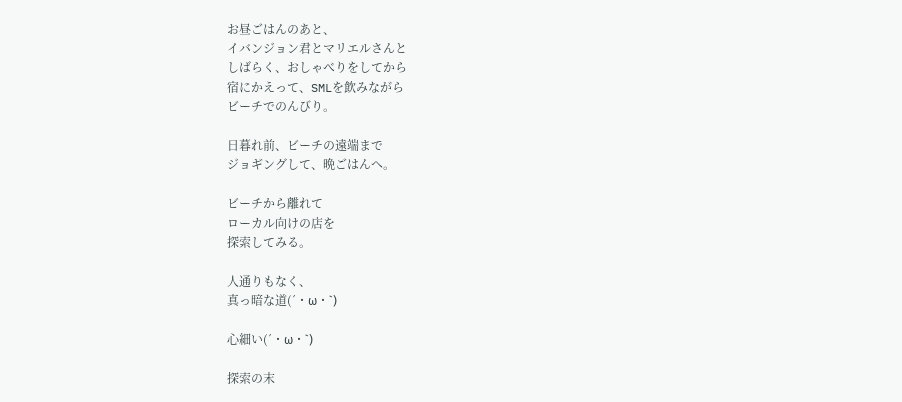お昼ごはんのあと、
イバンジョン君とマリエルさんと
しばらく、おしゃべりをしてから
宿にかえって、SMLを飲みながら
ビーチでのんびり。

日暮れ前、ビーチの遠端まで
ジョギングして、晩ごはんへ。

ビーチから離れて
ローカル向けの店を
探索してみる。

人通りもなく、
真っ暗な道(´・ω・`)

心細い(´・ω・`)

探索の末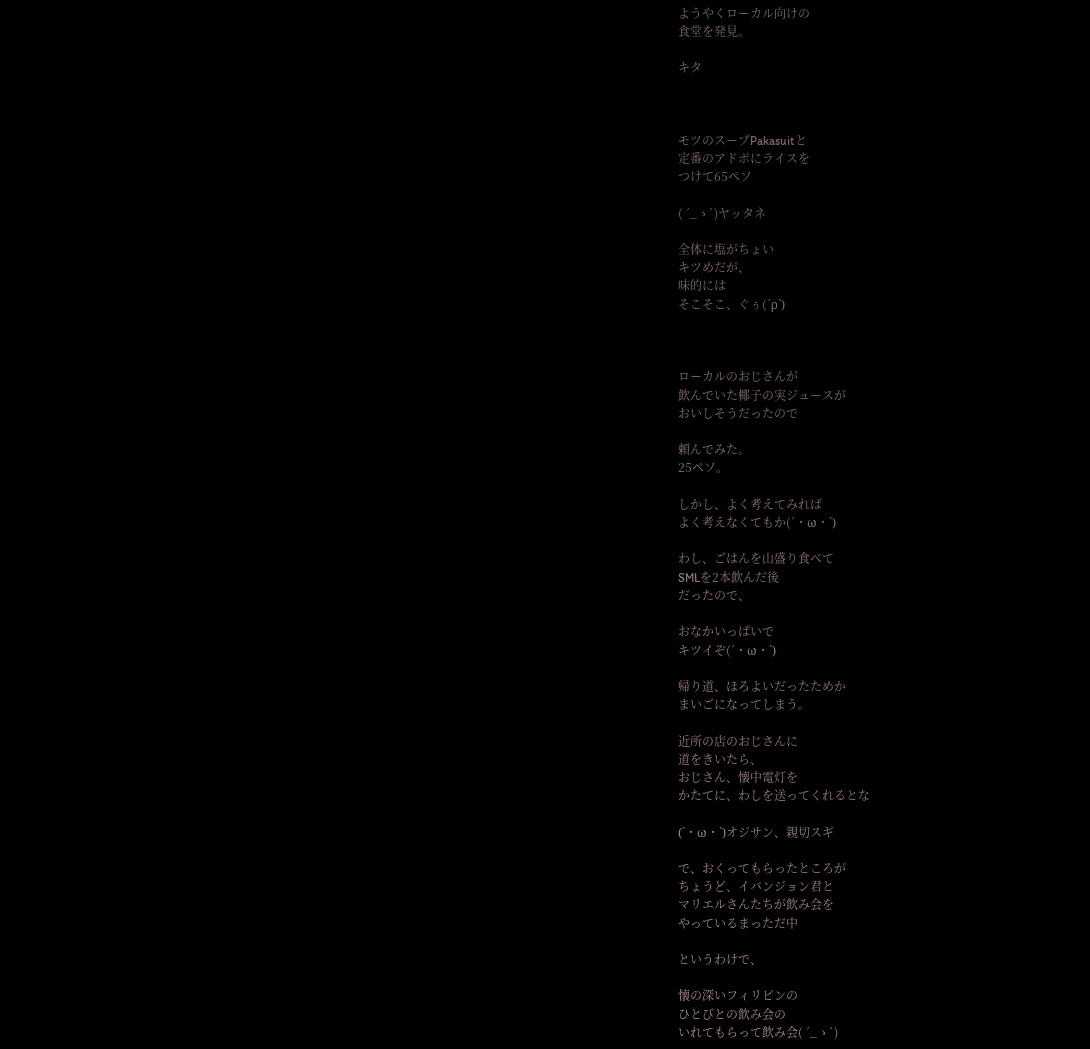ようやくローカル向けの
食堂を発見。

キタ



モツのスープPakasuitと
定番のアドボにライスを
つけて65ペソ

( ´_ゝ`)ヤッタネ

全体に塩がちょい
キツめだが、
味的には
そこそこ、ぐぅ(´ρ`)



ローカルのおじさんが
飲んでいた椰子の実ジュースが
おいしそうだったので

頼んでみた。
25ペソ。

しかし、よく考えてみれば
よく考えなくてもか(´・ω・`)

わし、ごはんを山盛り食べて
SMLを2本飲んだ後
だったので、

おなかいっぱいで
キツイぞ(´・ω・`)

帰り道、ほろよいだったためか
まいごになってしまう。

近所の店のおじさんに
道をきいたら、
おじさん、懐中電灯を
かたてに、わしを送ってくれるとな

(´・ω・`)オジサン、親切スギ

で、おくってもらったところが
ちょうど、イバンジョン君と
マリエルさんたちが飲み会を
やっているまっただ中

というわけで、

懐の深いフィリピンの
ひとびとの飲み会の
いれてもらって飲み会( ´_ゝ`)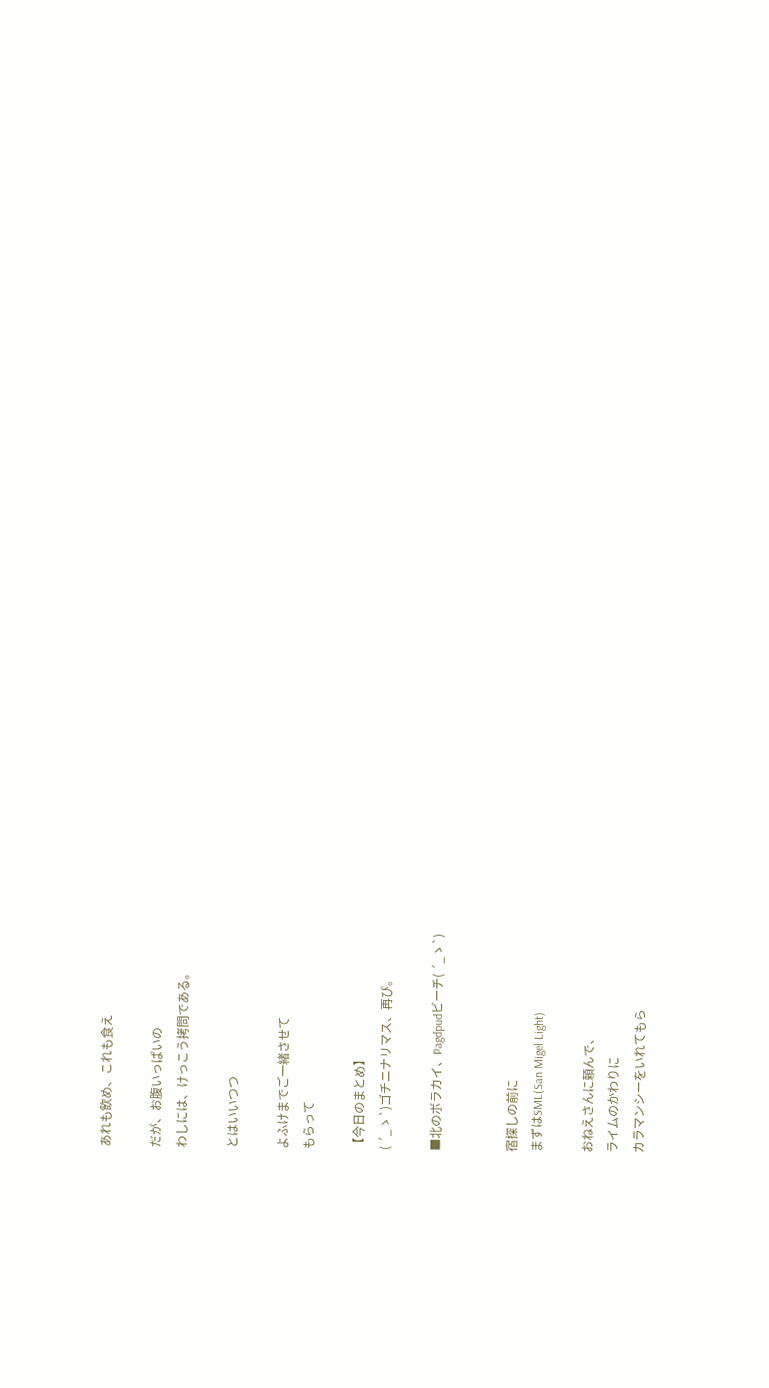あれも飲め、これも食え

だが、お腹いっぱいの
わしには、けっこう拷問である。

とはいいつつ

よふけまでご一緒させて
もらって

【今日のまとめ】
( ´_ゝ`)ゴチニナリマス、再び。

■北のボラカイ、Pagdpudビーチ( ´_ゝ`)


宿探しの前に
まずはSML(San Migel Light)

おねえさんに頼んで、
ライムのかわりに
カラマンシーをいれてもら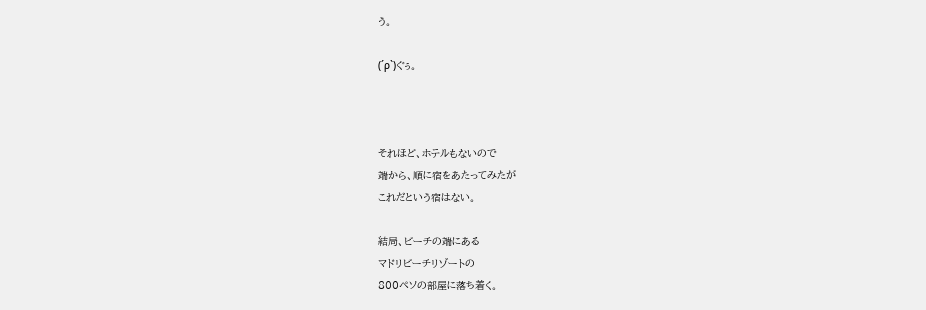う。

(´ρ`)ぐぅ。



それほど、ホテルもないので
端から、順に宿をあたってみたが
これだという宿はない。

結局、ビーチの端にある
マドリビーチリゾートの
800ペソの部屋に落ち着く。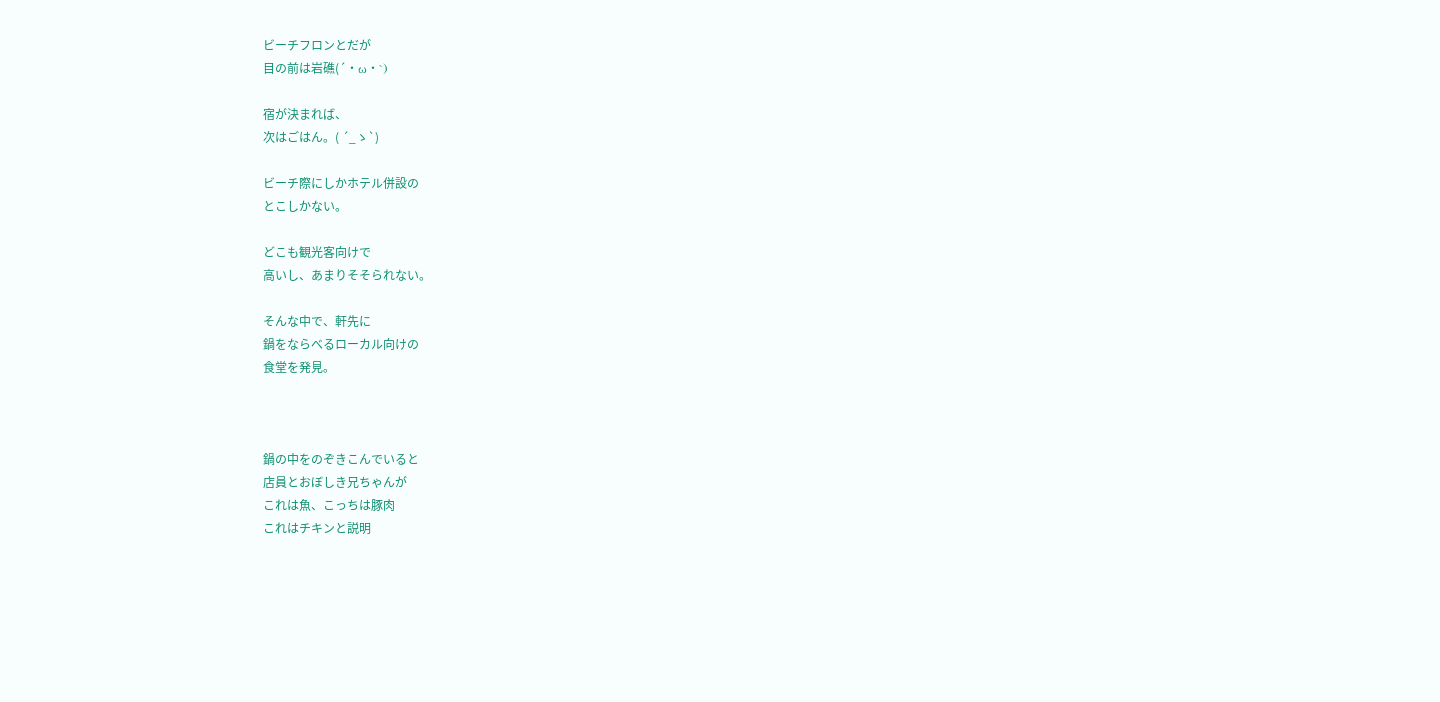ビーチフロンとだが
目の前は岩礁(´・ω・`)

宿が決まれば、
次はごはん。( ´_ゝ`)

ビーチ際にしかホテル併設の
とこしかない。

どこも観光客向けで
高いし、あまりそそられない。

そんな中で、軒先に
鍋をならべるローカル向けの
食堂を発見。



鍋の中をのぞきこんでいると
店員とおぼしき兄ちゃんが
これは魚、こっちは豚肉
これはチキンと説明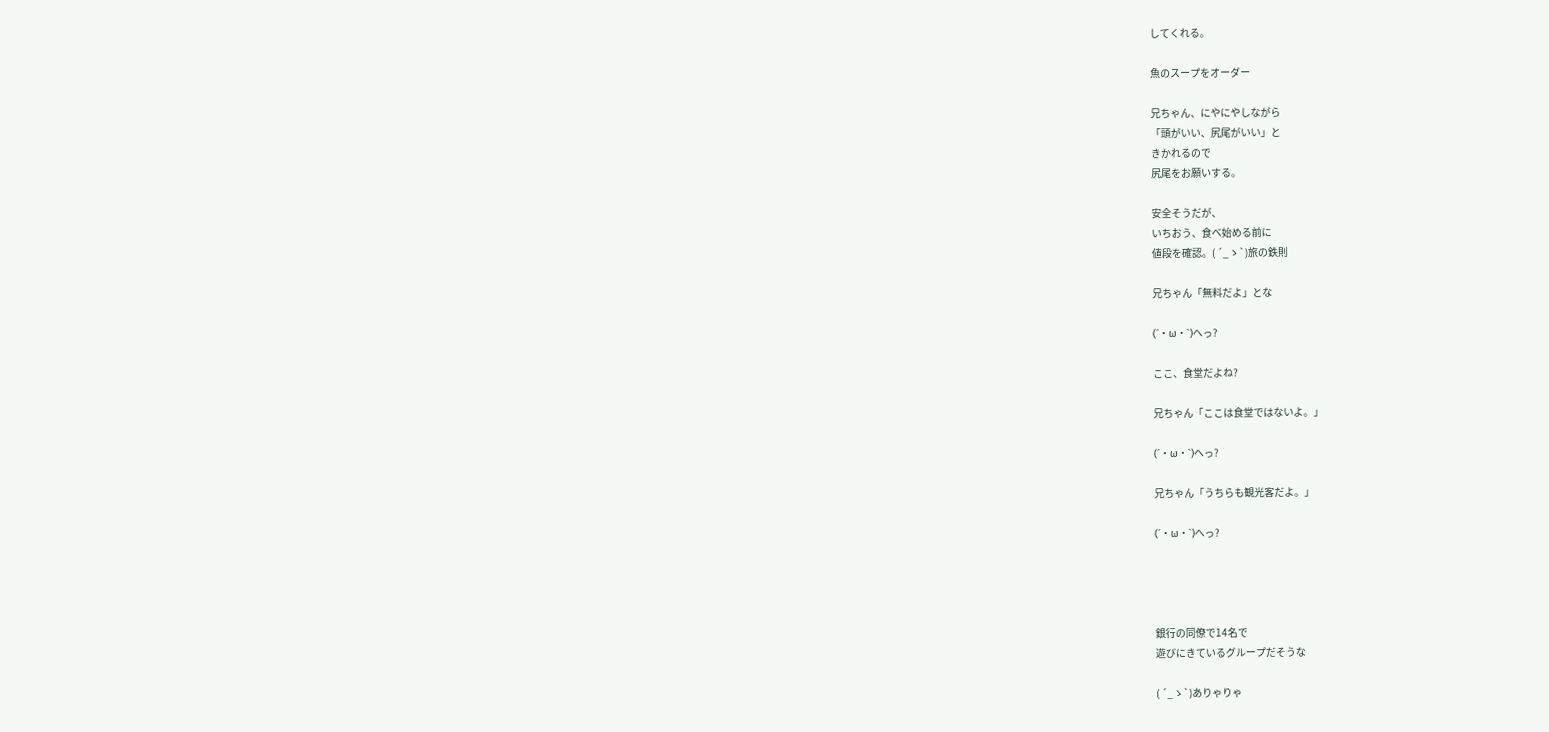してくれる。

魚のスープをオーダー

兄ちゃん、にやにやしながら
「頭がいい、尻尾がいい」と
きかれるので
尻尾をお願いする。

安全そうだが、
いちおう、食べ始める前に
値段を確認。( ´_ゝ`)旅の鉄則

兄ちゃん「無料だよ」とな

(´・ω・`)へっ?

ここ、食堂だよね?

兄ちゃん「ここは食堂ではないよ。」

(´・ω・`)へっ?

兄ちゃん「うちらも観光客だよ。」

(´・ω・`)へっ?




銀行の同僚で14名で
遊びにきているグループだそうな

( ´_ゝ`)ありゃりゃ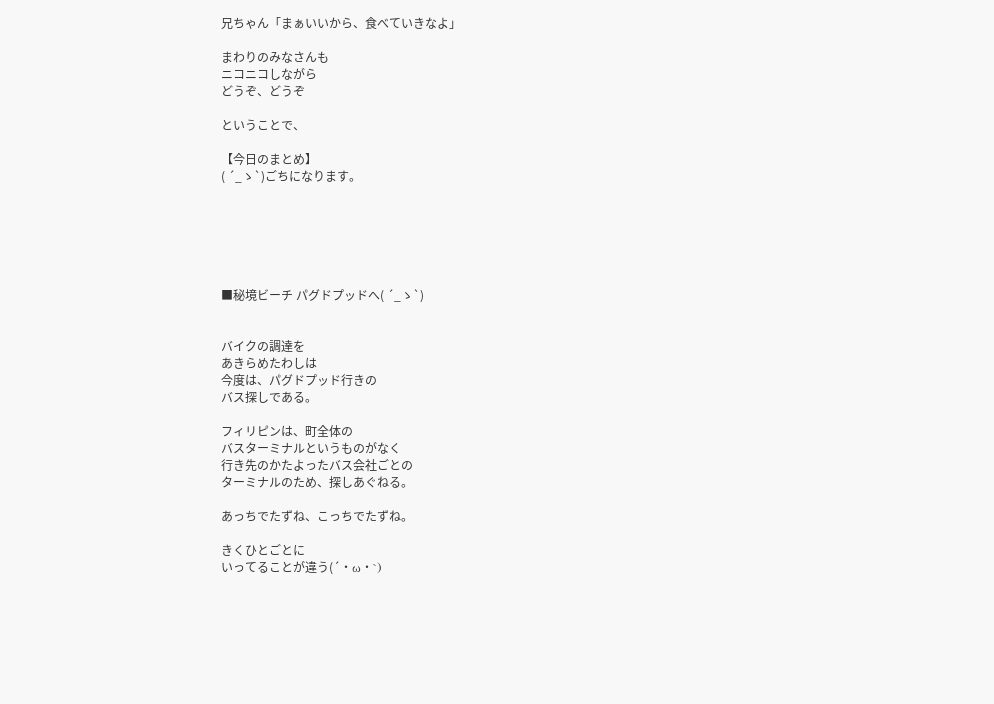兄ちゃん「まぁいいから、食べていきなよ」

まわりのみなさんも
ニコニコしながら
どうぞ、どうぞ

ということで、

【今日のまとめ】
( ´_ゝ`)ごちになります。






■秘境ビーチ パグドプッドへ( ´_ゝ`)


バイクの調達を
あきらめたわしは
今度は、パグドプッド行きの
バス探しである。

フィリピンは、町全体の
バスターミナルというものがなく
行き先のかたよったバス会社ごとの
ターミナルのため、探しあぐねる。

あっちでたずね、こっちでたずね。

きくひとごとに
いってることが違う(´・ω・`)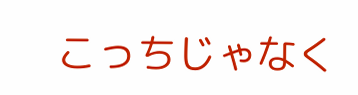こっちじゃなく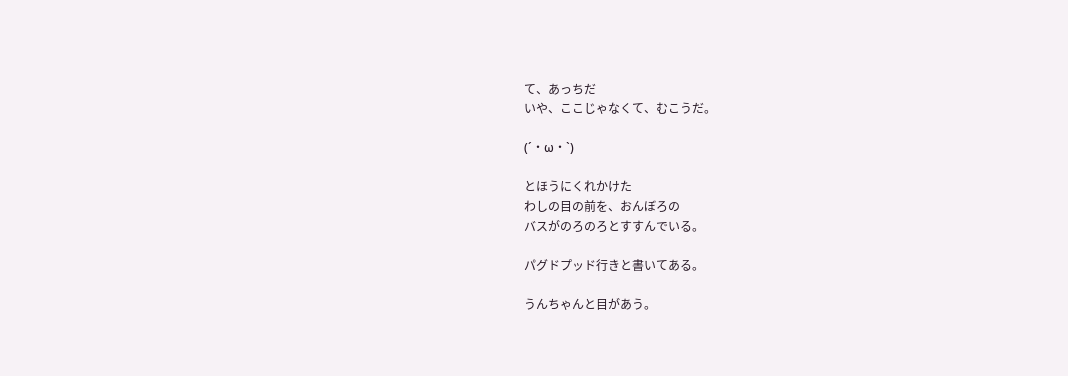て、あっちだ
いや、ここじゃなくて、むこうだ。

(´・ω・`)

とほうにくれかけた
わしの目の前を、おんぼろの
バスがのろのろとすすんでいる。

パグドプッド行きと書いてある。

うんちゃんと目があう。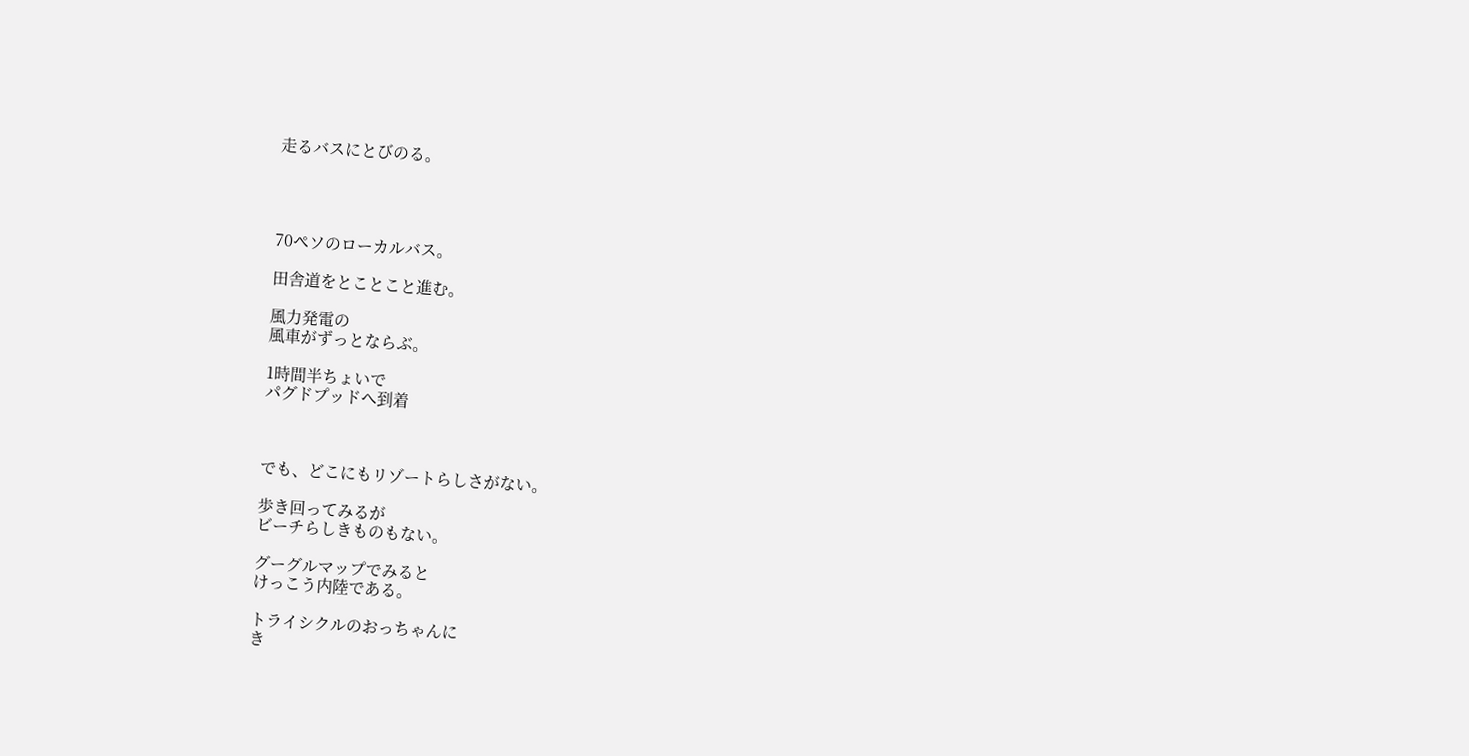走るバスにとびのる。




70ペソのローカルバス。

田舎道をとことこと進む。

風力発電の
風車がずっとならぶ。

1時間半ちょいで
パグドプッドへ到着



でも、どこにもリゾートらしさがない。

歩き回ってみるが
ビーチらしきものもない。

グーグルマップでみると
けっこう内陸である。

トライシクルのおっちゃんに
き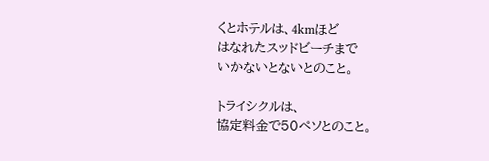くとホテルは、4kmほど
はなれたスッドビーチまで
いかないとないとのこと。

トライシクルは、
協定料金で50ペソとのこと。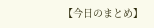【今日のまとめ】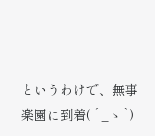というわけで、無事
楽園に到着( ´_ゝ`)